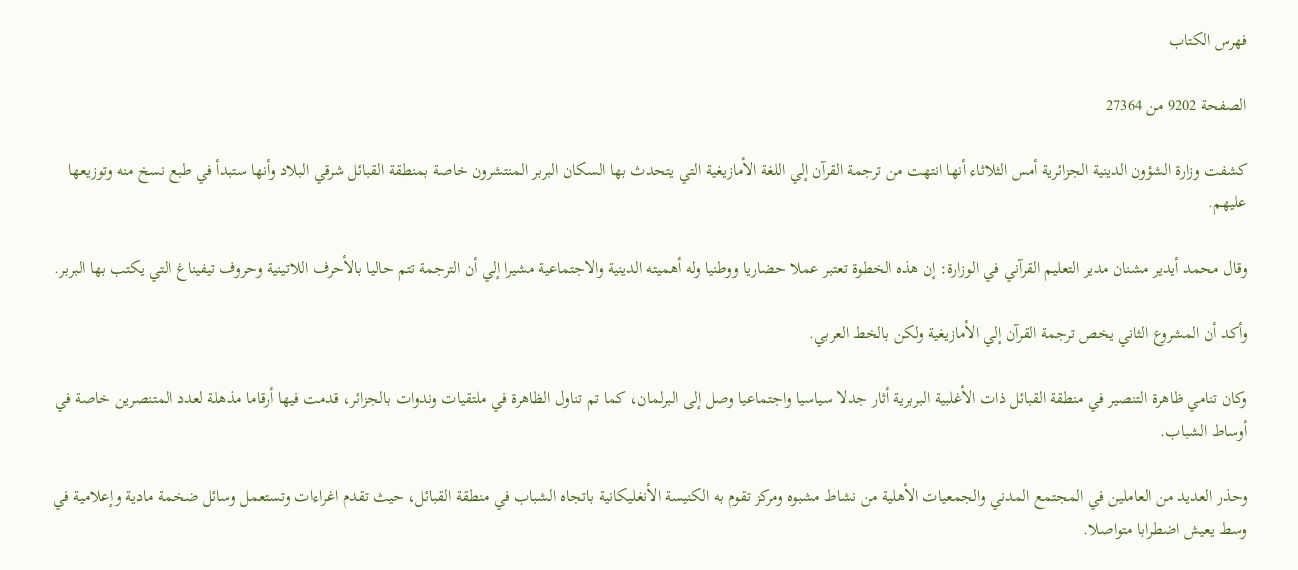فهرس الكتاب

الصفحة 9202 من 27364

كشفت وزارة الشؤون الدينية الجزائرية أمس الثلاثاء أنها انتهت من ترجمة القرآن إلي اللغة الأمازيغية التي يتحدث بها السكان البربر المنتشرون خاصة بمنطقة القبائل شرقي البلاد وأنها ستبدأ في طبع نسخ منه وتوزيعها عليهم.

وقال محمد أيدير مشنان مدير التعليم القرآني في الوزارة: إن هذه الخطوة تعتبر عملا حضاريا ووطنيا وله أهميته الدينية والاجتماعية مشيرا إلي أن الترجمة تتم حاليا بالأحرف اللاتينية وحروف تيفيناغ التي يكتب بها البربر.

وأكد أن المشروع الثاني يخص ترجمة القرآن إلي الأمازيغية ولكن بالخط العربي.

وكان تنامي ظاهرة التنصير في منطقة القبائل ذات الأغلبية البربرية أثار جدلا سياسيا واجتماعيا وصل إلى البرلمان، كما تم تناول الظاهرة في ملتقيات وندوات بالجزائر، قدمت فيها أرقاما مذهلة لعدد المتنصرين خاصة في أوساط الشباب.

وحذر العديد من العاملين في المجتمع المدني والجمعيات الأهلية من نشاط مشبوه ومركز تقوم به الكنيسة الأنغليكانية باتجاه الشباب في منطقة القبائل، حيث تقدم اغراءات وتستعمل وسائل ضخمة مادية وإعلامية في وسط يعيش اضطرابا متواصلا.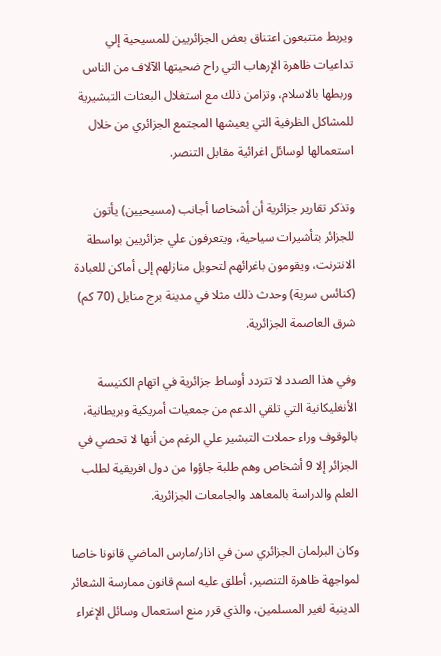ويربط متتبعون اعتناق بعض الجزائريين للمسيحية إلي تداعيات ظاهرة الإرهاب التي راح ضحيتها الآلاف من الناس وربطها بالاسلام، وتزامن ذلك مع استغلال البعثات التبشيرية للمشاكل الظرفية التي يعيشها المجتمع الجزائري من خلال استعمالها لوسائل اغرائية مقابل التنصر.

وتذكر تقارير جزائرية أن أشخاصا أجانب (مسيحيين) يأتون للجزائر بتأشيرات سياحية، ويتعرفون علي جزائريين بواسطة الانترنت، ويقومون باغرائهم لتحويل منازلهم إلى أماكن للعبادة (كنائس سرية) وحدث ذلك مثلا في مدينة برج منايل (70 كم) شرق العاصمة الجزائرية.

وفي هذا الصدد لا تتردد أوساط جزائرية في اتهام الكنيسة الأنغليكانية التي تلقي الدعم من جمعيات أمريكية وبريطانية، بالوقوف وراء حملات التبشير علي الرغم من أنها لا تحصي في الجزائر إلا 9 أشخاص وهم طلبة جاؤوا من دول افريقية لطلب العلم والدراسة بالمعاهد والجامعات الجزائرية.

وكان البرلمان الجزائري سن في اذار/مارس الماضي قانونا خاصا لمواجهة ظاهرة التنصير، أطلق عليه اسم قانون ممارسة الشعائر الدينية لغير المسلمين، والذي قرر منع استعمال وسائل الإغراء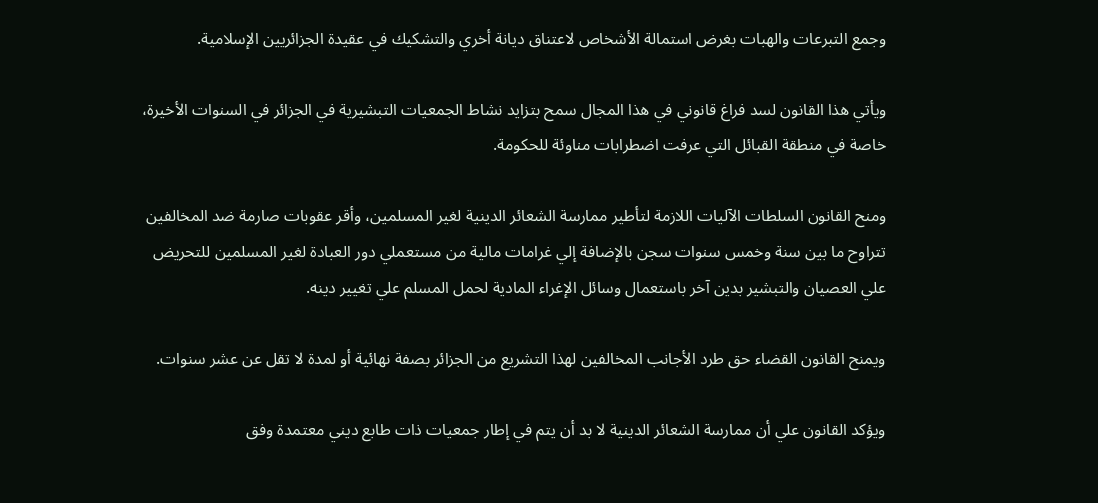وجمع التبرعات والهبات بغرض استمالة الأشخاص لاعتناق ديانة أخري والتشكيك في عقيدة الجزائريين الإسلامية.

ويأتي هذا القانون لسد فراغ قانوني في هذا المجال سمح بتزايد نشاط الجمعيات التبشيرية في الجزائر في السنوات الأخيرة، خاصة في منطقة القبائل التي عرفت اضطرابات مناوئة للحكومة.

ومنح القانون السلطات الآليات اللازمة لتأطير ممارسة الشعائر الدينية لغير المسلمين، وأقر عقوبات صارمة ضد المخالفين تتراوح ما بين سنة وخمس سنوات سجن بالإضافة إلي غرامات مالية من مستعملي دور العبادة لغير المسلمين للتحريض علي العصيان والتبشير بدين آخر باستعمال وسائل الإغراء المادية لحمل المسلم علي تغيير دينه.

ويمنح القانون القضاء حق طرد الأجانب المخالفين لهذا التشريع من الجزائر بصفة نهائية أو لمدة لا تقل عن عشر سنوات.

ويؤكد القانون علي أن ممارسة الشعائر الدينية لا بد أن يتم في إطار جمعيات ذات طابع ديني معتمدة وفق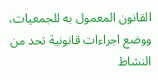القانون المعمول به للجمعيات، ووضع اجراءات قانونية تحد من النشاط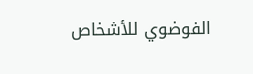الفوضوي للأشخاص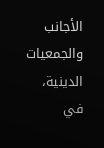الأجانب والجمعيات الدينية، في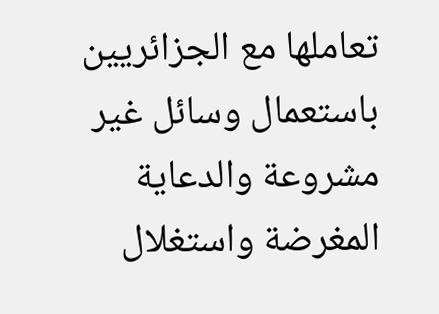تعاملها مع الجزائريين باستعمال وسائل غير مشروعة والدعاية المغرضة واستغلال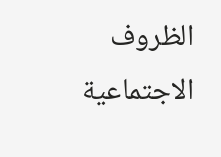الظروف الاجتماعية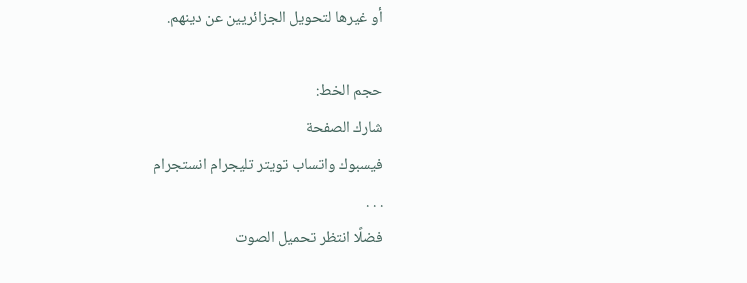أو غيرها لتحويل الجزائريين عن دينهم.

حجم الخط:
شارك الصفحة
فيسبوك واتساب تويتر تليجرام انستجرام
. . .
فضلًا انتظر تحميل الصوت